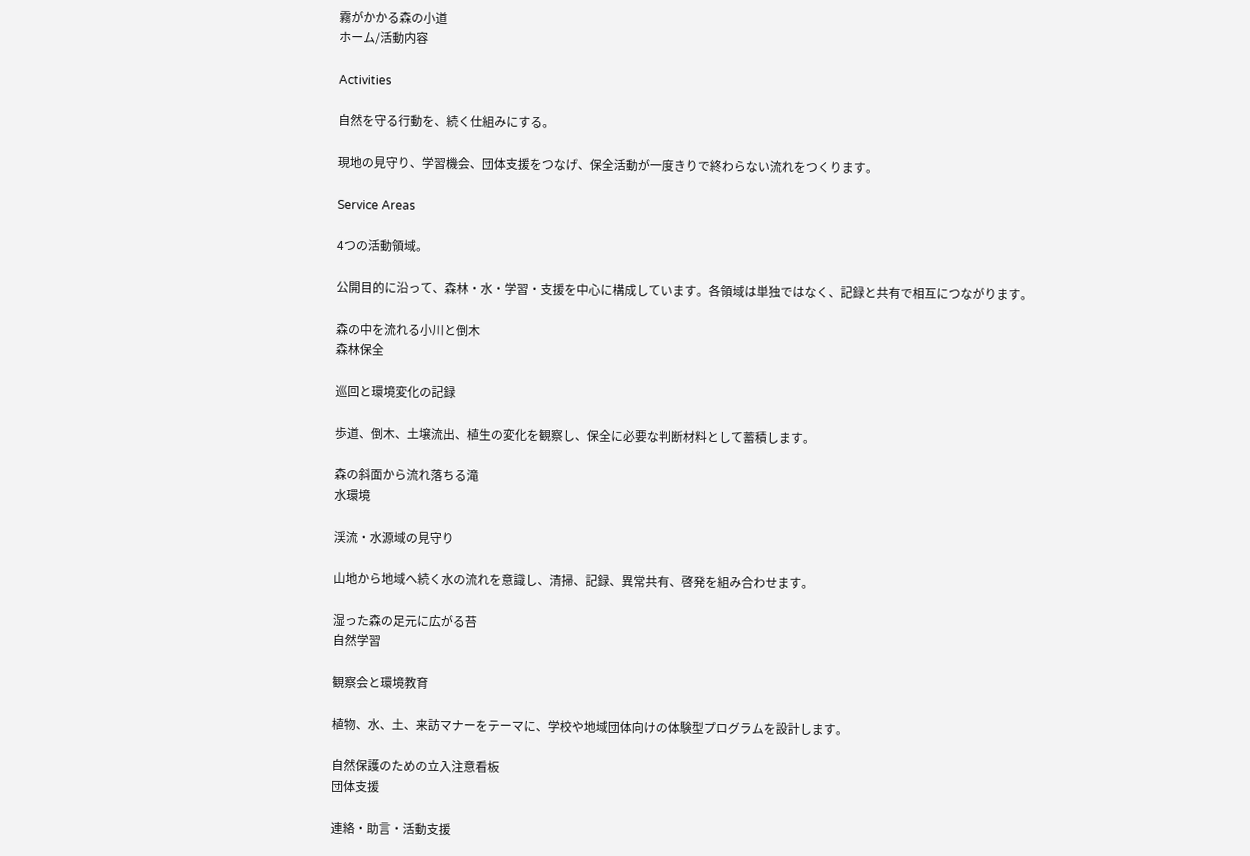霧がかかる森の小道
ホーム/活動内容

Activities

自然を守る行動を、続く仕組みにする。

現地の見守り、学習機会、団体支援をつなげ、保全活動が一度きりで終わらない流れをつくります。

Service Areas

4つの活動領域。

公開目的に沿って、森林・水・学習・支援を中心に構成しています。各領域は単独ではなく、記録と共有で相互につながります。

森の中を流れる小川と倒木
森林保全

巡回と環境変化の記録

歩道、倒木、土壌流出、植生の変化を観察し、保全に必要な判断材料として蓄積します。

森の斜面から流れ落ちる滝
水環境

渓流・水源域の見守り

山地から地域へ続く水の流れを意識し、清掃、記録、異常共有、啓発を組み合わせます。

湿った森の足元に広がる苔
自然学習

観察会と環境教育

植物、水、土、来訪マナーをテーマに、学校や地域団体向けの体験型プログラムを設計します。

自然保護のための立入注意看板
団体支援

連絡・助言・活動支援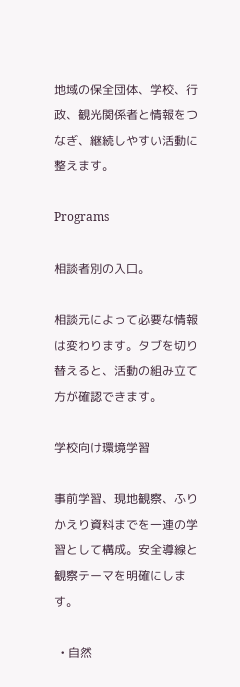地域の保全団体、学校、行政、観光関係者と情報をつなぎ、継続しやすい活動に整えます。

Programs

相談者別の入口。

相談元によって必要な情報は変わります。タブを切り替えると、活動の組み立て方が確認できます。

学校向け環境学習

事前学習、現地観察、ふりかえり資料までを一連の学習として構成。安全導線と観察テーマを明確にします。

  • 自然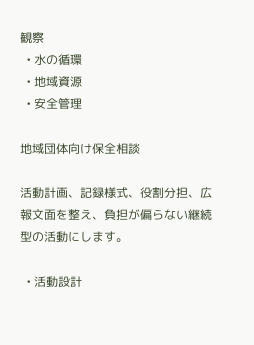観察
  • 水の循環
  • 地域資源
  • 安全管理

地域団体向け保全相談

活動計画、記録様式、役割分担、広報文面を整え、負担が偏らない継続型の活動にします。

  • 活動設計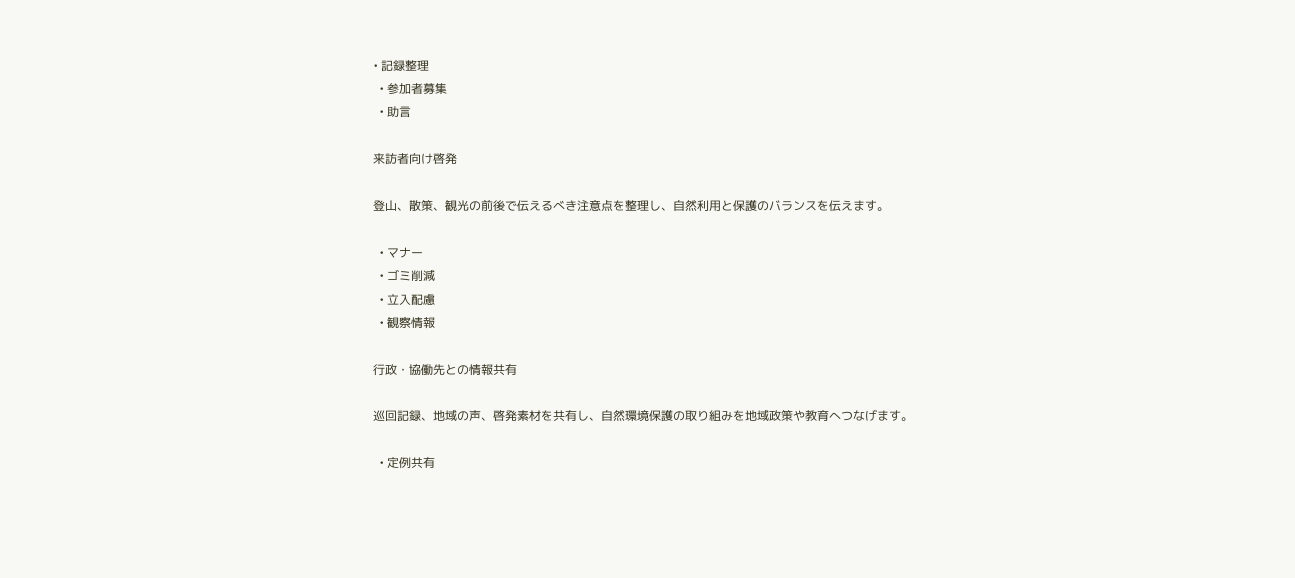• 記録整理
  • 参加者募集
  • 助言

来訪者向け啓発

登山、散策、観光の前後で伝えるべき注意点を整理し、自然利用と保護のバランスを伝えます。

  • マナー
  • ゴミ削減
  • 立入配慮
  • 観察情報

行政・協働先との情報共有

巡回記録、地域の声、啓発素材を共有し、自然環境保護の取り組みを地域政策や教育へつなげます。

  • 定例共有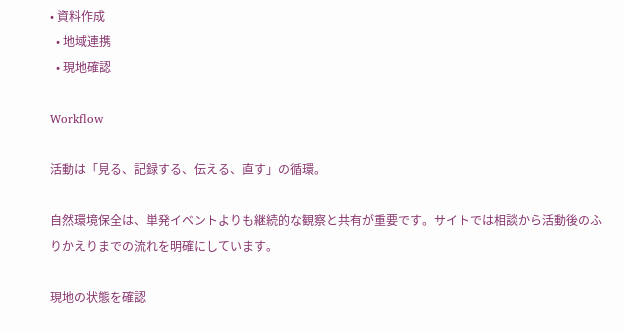• 資料作成
  • 地域連携
  • 現地確認

Workflow

活動は「見る、記録する、伝える、直す」の循環。

自然環境保全は、単発イベントよりも継続的な観察と共有が重要です。サイトでは相談から活動後のふりかえりまでの流れを明確にしています。

現地の状態を確認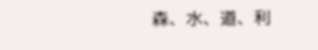森、水、道、利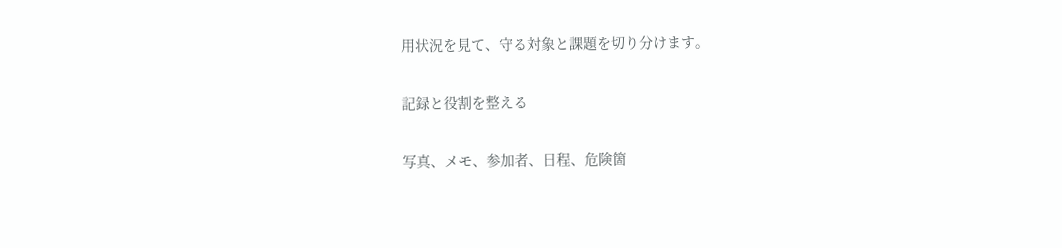用状況を見て、守る対象と課題を切り分けます。

記録と役割を整える

写真、メモ、参加者、日程、危険箇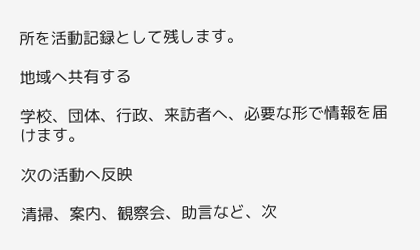所を活動記録として残します。

地域へ共有する

学校、団体、行政、来訪者へ、必要な形で情報を届けます。

次の活動へ反映

清掃、案内、観察会、助言など、次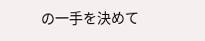の一手を決めて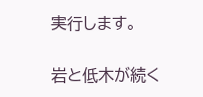実行します。

岩と低木が続く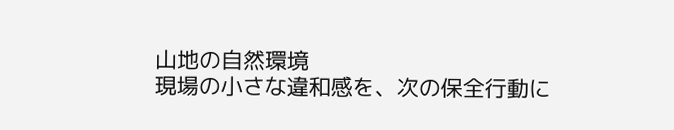山地の自然環境
現場の小さな違和感を、次の保全行動に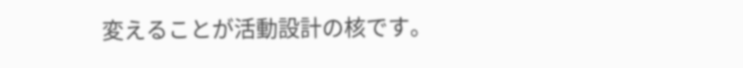変えることが活動設計の核です。